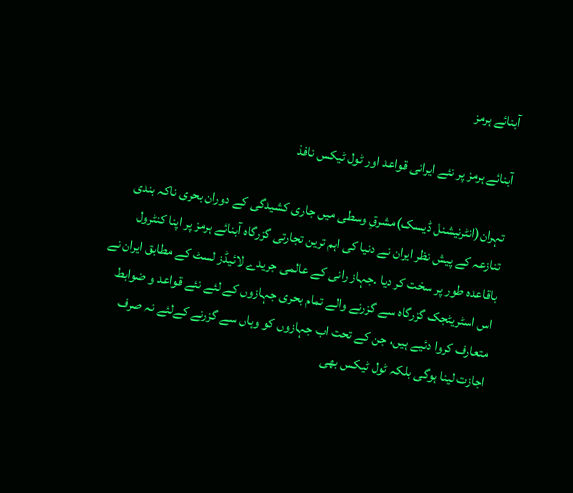آبنائے ہرمز

آبنائے ہرمز پر نئے ایرانی قواعد اور ٹول ٹیکس نافذ

تہران(انٹرنیشنل ڈیسک)مشرقِ وسطی میں جاری کشیدگی کے دوران بحری ناکہ بندی تنازعہ کے پیش نظر ایران نے دنیا کی اہم ترین تجارتی گزرگاہ آبنائے ہرمز پر اپنا کنٹرول باقاعدہ طور پر سخت کر دیا ۔جہاز رانی کے عالمی جریدے لائیڈز لسٹ کے مطابق ایران نے اس اسٹریٹجک گزرگاہ سے گزرنے والے تمام بحری جہازوں کے لئے نئے قواعد و ضوابط متعارف کروا دئیے ہیں، جن کے تحت اب جہازوں کو وہاں سے گزرنے کےلئے نہ صرف اجازت لینا ہوگی بلکہ ٹول ٹیکس بھی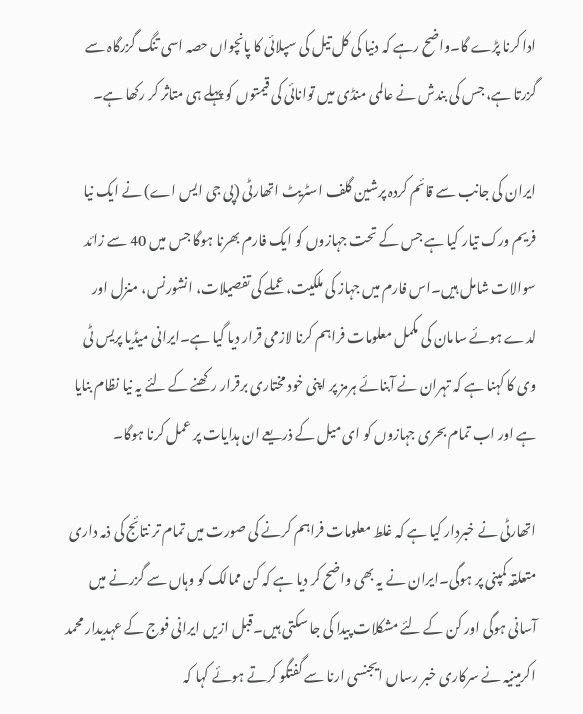ادا کرنا پڑے گا۔واضح رہے کہ دنیا کی کل تیل کی سپلائی کا پانچواں حصہ اسی تنگ گزرگاہ سے گزرتا ہے، جس کی بندش نے عالمی منڈی میں توانائی کی قیمتوں کو پہلے ہی متاثر کر رکھا ہے۔

ایران کی جانب سے قائم کردہ پرشین گلف اسٹریٹ اتھارٹی (پی جی ایس اے) نے ایک نیا فریم ورک تیار کیا ہے جس کے تحت جہازوں کو ایک فارم بھرنا ہوگا جس میں 40 سے زائد سوالات شامل ہیں۔اس فارم میں جہاز کی ملکیت، عملے کی تفصیلات، انشورنس، منزل اور لدے ہوئے سامان کی مکمل معلومات فراہم کرنا لازمی قرار دیا گیا ہے۔ایرانی میڈیا پریس ٹی وی کا کہنا ہے کہ تہران نے آبنائے ہرمز پر اپنی خود مختاری برقرار رکھنے کے لئے یہ نیا نظام بنایا ہے اور اب تمام بحری جہازوں کو ای میل کے ذریعے ان ہدایات پر عمل کرنا ہوگا۔

اتھارٹی نے خبردار کیا ہے کہ غلط معلومات فراہم کرنے کی صورت میں تمام تر نتائج کی ذمہ داری متعلقہ کمپنی پر ہوگی۔ایران نے یہ بھی واضح کر دیا ہے کہ کن ممالک کو وہاں سے گزرنے میں آسانی ہوگی اور کن کے لئے مشکلات پیدا کی جا سکتی ہیں۔قبل ازیں ایرانی فوج کے عہدیدار محمد اکرمینیہ نے سرکاری خبر رساں ایجنسی ارنا سے گفتگو کرتے ہوئے کہا کہ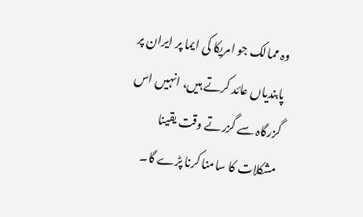وہ ممالک جو امریکا کی ایما پر ایران پر پابندیاں عائد کرتے ہیں، انہیں اس گزرگاہ سے گزرتے وقت یقینا مشکلات کا سامنا کرنا پڑے گا۔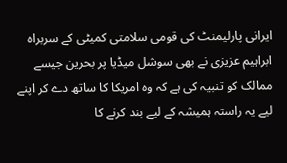ایرانی پارلیمنٹ کی قومی سلامتی کمیٹی کے سربراہ ابراہیم عزیزی نے بھی سوشل میڈیا پر بحرین جیسے ممالک کو تنبیہ کی ہے کہ وہ امریکا کا ساتھ دے کر اپنے لیے یہ راستہ ہمیشہ کے لیے بند کرنے کا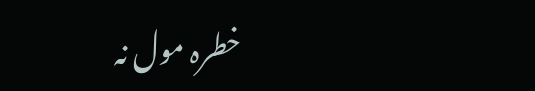خطرہ مول نہ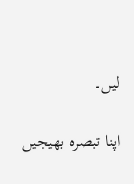لیں۔

اپنا تبصرہ بھیجیں